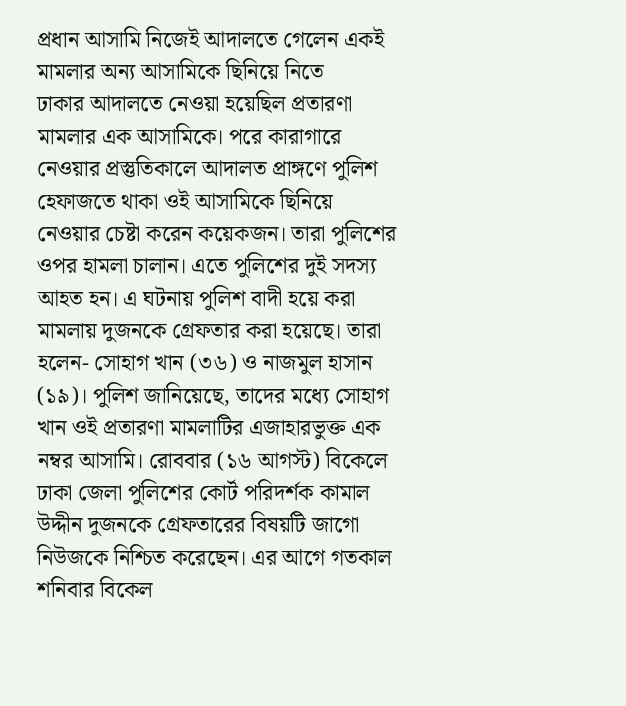প্রধান আসামি নিজেই আদালতে গেলেন একই মামলার অন্য আসামিকে ছিনিয়ে নিতে
ঢাকার আদালতে নেওয়া হয়েছিল প্রতারণা মামলার এক আসামিকে। পরে কারাগারে নেওয়ার প্রস্তুতিকালে আদালত প্রাঙ্গণে পুলিশ হেফাজতে থাকা ওই আসামিকে ছিনিয়ে নেওয়ার চেষ্টা করেন কয়েকজন। তারা পুলিশের ওপর হামলা চালান। এতে পুলিশের দুই সদস্য আহত হন। এ ঘটনায় পুলিশ বাদী হয়ে করা মামলায় দুজনকে গ্রেফতার করা হয়েছে। তারা হলেন- সোহাগ খান (৩৬) ও নাজমুল হাসান (১৯)। পুলিশ জানিয়েছে, তাদের মধ্যে সোহাগ খান ওই প্রতারণা মামলাটির এজাহারভুক্ত এক নম্বর আসামি। রোববার (১৬ আগস্ট) বিকেলে ঢাকা জেলা পুলিশের কোর্ট পরিদর্শক কামাল উদ্দীন দুজনকে গ্রেফতারের বিষয়টি জাগো নিউজকে নিশ্চিত করেছেন। এর আগে গতকাল শনিবার বিকেল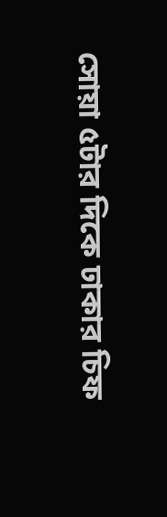সোয়া ৫টার দিকে ঢাকার চিফ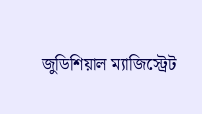জুডিশিয়াল ম্যাজিস্ট্রেট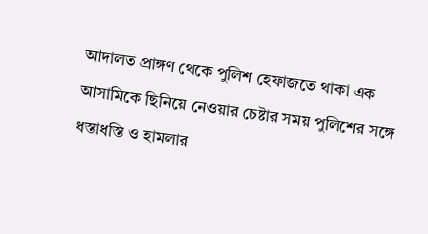আদালত প্রাঙ্গণ থেকে পুলিশ হেফাজতে থাকা এক আসামিকে ছিনিয়ে নেওয়ার চেষ্টার সময় পুলিশের সঙ্গে ধস্তাধস্তি ও হামলার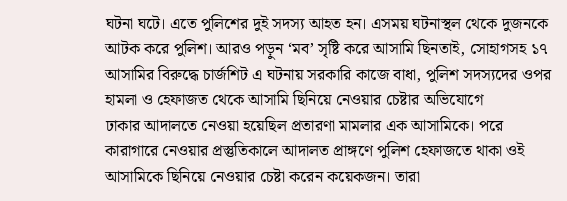ঘটনা ঘটে। এতে পুলিশের দুই সদস্য আহত হন। এসময় ঘটনাস্থল থেকে দুজনকে আটক করে পুলিশ। আরও পড়ুন ‘মব’ সৃষ্টি করে আসামি ছিনতাই, সোহাগসহ ১৭ আসামির বিরুদ্ধে চার্জশিট এ ঘটনায় সরকারি কাজে বাধা, পুলিশ সদস্যদের ওপর হামলা ও হেফাজত থেকে আসামি ছিনিয়ে নেওয়ার চেষ্টার অভিযোগে
ঢাকার আদালতে নেওয়া হয়েছিল প্রতারণা মামলার এক আসামিকে। পরে কারাগারে নেওয়ার প্রস্তুতিকালে আদালত প্রাঙ্গণে পুলিশ হেফাজতে থাকা ওই আসামিকে ছিনিয়ে নেওয়ার চেষ্টা করেন কয়েকজন। তারা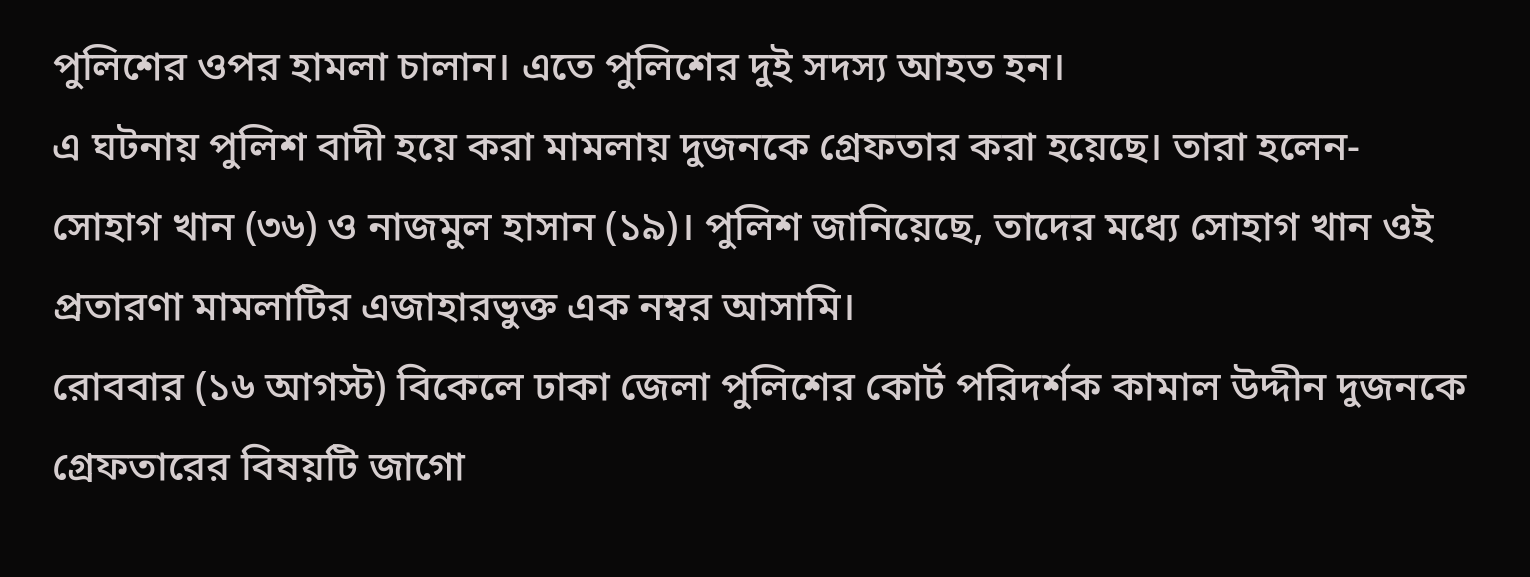পুলিশের ওপর হামলা চালান। এতে পুলিশের দুই সদস্য আহত হন।
এ ঘটনায় পুলিশ বাদী হয়ে করা মামলায় দুজনকে গ্রেফতার করা হয়েছে। তারা হলেন- সোহাগ খান (৩৬) ও নাজমুল হাসান (১৯)। পুলিশ জানিয়েছে, তাদের মধ্যে সোহাগ খান ওই প্রতারণা মামলাটির এজাহারভুক্ত এক নম্বর আসামি।
রোববার (১৬ আগস্ট) বিকেলে ঢাকা জেলা পুলিশের কোর্ট পরিদর্শক কামাল উদ্দীন দুজনকে গ্রেফতারের বিষয়টি জাগো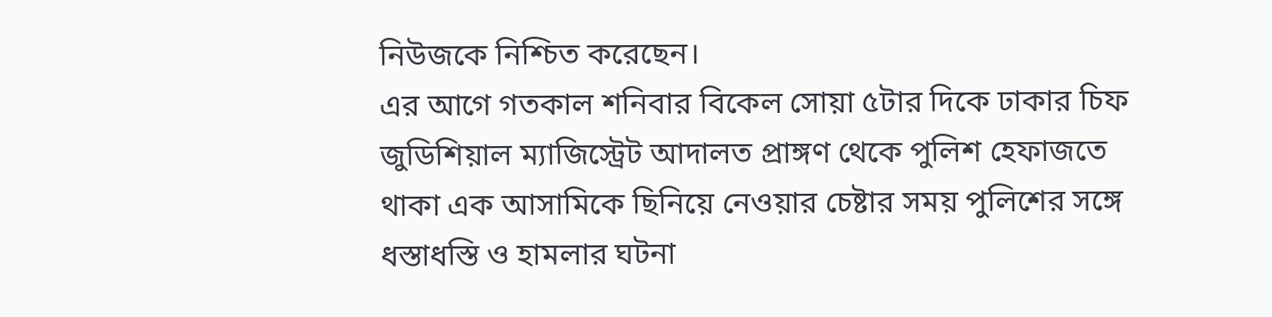নিউজকে নিশ্চিত করেছেন।
এর আগে গতকাল শনিবার বিকেল সোয়া ৫টার দিকে ঢাকার চিফ জুডিশিয়াল ম্যাজিস্ট্রেট আদালত প্রাঙ্গণ থেকে পুলিশ হেফাজতে থাকা এক আসামিকে ছিনিয়ে নেওয়ার চেষ্টার সময় পুলিশের সঙ্গে ধস্তাধস্তি ও হামলার ঘটনা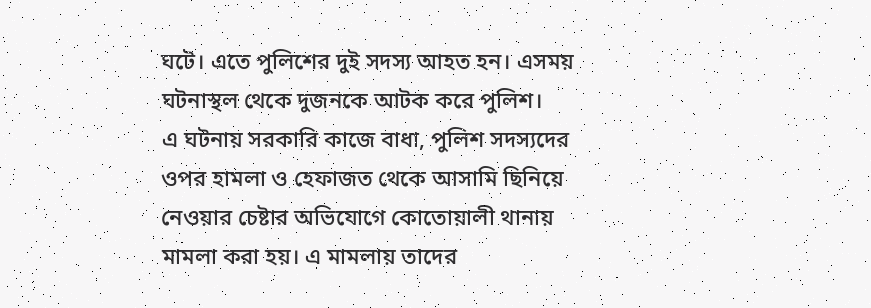ঘটে। এতে পুলিশের দুই সদস্য আহত হন। এসময় ঘটনাস্থল থেকে দুজনকে আটক করে পুলিশ।
এ ঘটনায় সরকারি কাজে বাধা, পুলিশ সদস্যদের ওপর হামলা ও হেফাজত থেকে আসামি ছিনিয়ে নেওয়ার চেষ্টার অভিযোগে কোতোয়ালী থানায় মামলা করা হয়। এ মামলায় তাদের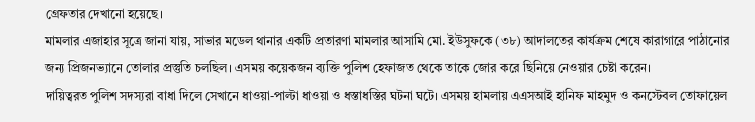গ্রেফতার দেখানো হয়েছে।
মামলার এজাহার সূত্রে জানা যায়, সাভার মডেল থানার একটি প্রতারণা মামলার আসামি মো. ইউসুফকে (৩৮) আদালতের কার্যক্রম শেষে কারাগারে পাঠানোর জন্য প্রিজনভ্যানে তোলার প্রস্তুতি চলছিল। এসময় কয়েকজন ব্যক্তি পুলিশ হেফাজত থেকে তাকে জোর করে ছিনিয়ে নেওয়ার চেষ্টা করেন।
দায়িত্বরত পুলিশ সদস্যরা বাধা দিলে সেখানে ধাওয়া-পাল্টা ধাওয়া ও ধস্তাধস্তির ঘটনা ঘটে। এসময় হামলায় এএসআই হানিফ মাহমুদ ও কনস্টেবল তোফায়েল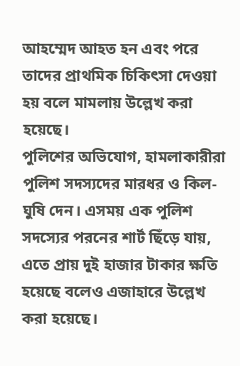আহম্মেদ আহত হন এবং পরে তাদের প্রাথমিক চিকিৎসা দেওয়া হয় বলে মামলায় উল্লেখ করা হয়েছে।
পুলিশের অভিযোগ, হামলাকারীরা পুলিশ সদস্যদের মারধর ও কিল-ঘুষি দেন। এসময় এক পুলিশ সদস্যের পরনের শার্ট ছিঁড়ে যায়, এতে প্রায় দুই হাজার টাকার ক্ষতি হয়েছে বলেও এজাহারে উল্লেখ করা হয়েছে।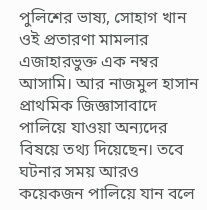পুলিশের ভাষ্য, সোহাগ খান ওই প্রতারণা মামলার এজাহারভুক্ত এক নম্বর আসামি। আর নাজমুল হাসান প্রাথমিক জিজ্ঞাসাবাদে পালিয়ে যাওয়া অন্যদের বিষয়ে তথ্য দিয়েছেন। তবে ঘটনার সময় আরও কয়েকজন পালিয়ে যান বলে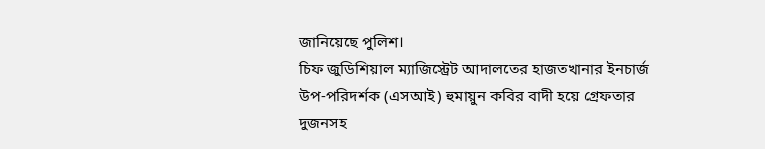জানিয়েছে পুলিশ।
চিফ জুডিশিয়াল ম্যাজিস্ট্রেট আদালতের হাজতখানার ইনচার্জ উপ-পরিদর্শক (এসআই) হুমায়ুন কবির বাদী হয়ে গ্রেফতার দুজনসহ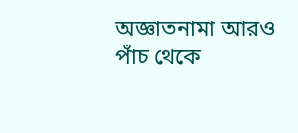অজ্ঞাতনামা আরও পাঁচ থেকে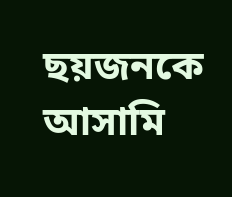ছয়জনকে আসামি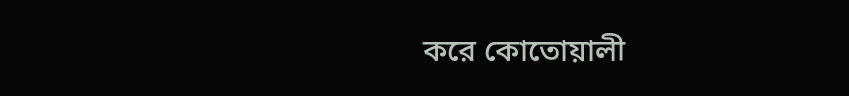করে কোতোয়ালী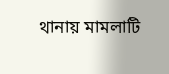থানায় মামলাটি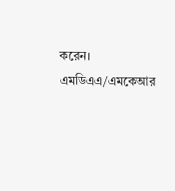করেন।
এমডিএএ/এমকেআর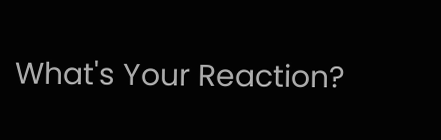What's Your Reaction?